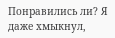Понравились ли? Я даже хмыкнул,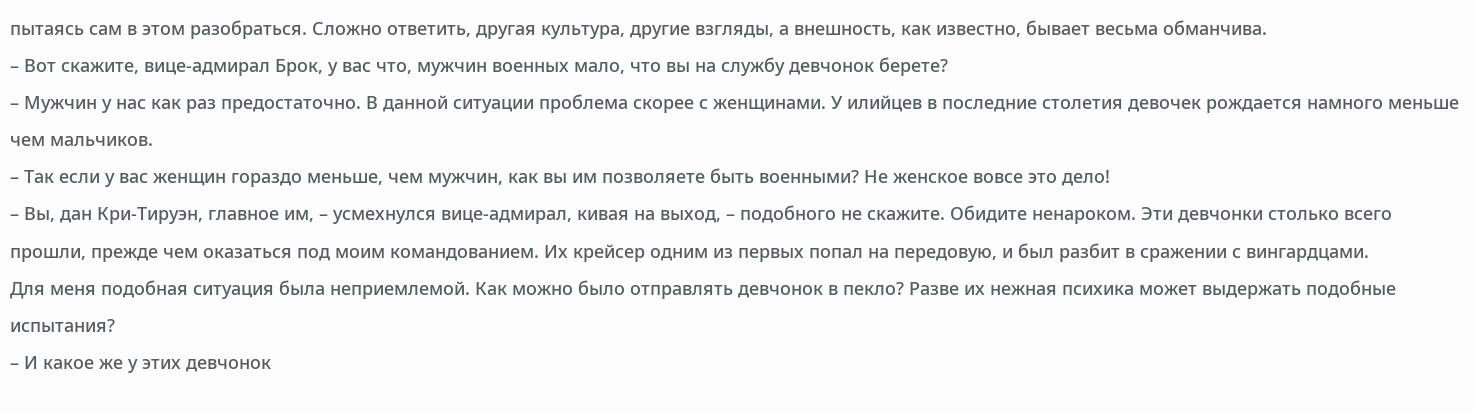пытаясь сам в этом разобраться. Сложно ответить, другая культура, другие взгляды, а внешность, как известно, бывает весьма обманчива.
– Вот скажите, вице-адмирал Брок, у вас что, мужчин военных мало, что вы на службу девчонок берете?
– Мужчин у нас как раз предостаточно. В данной ситуации проблема скорее с женщинами. У илийцев в последние столетия девочек рождается намного меньше чем мальчиков.
– Так если у вас женщин гораздо меньше, чем мужчин, как вы им позволяете быть военными? Не женское вовсе это дело!
– Вы, дан Кри-Тируэн, главное им, – усмехнулся вице-адмирал, кивая на выход, – подобного не скажите. Обидите ненароком. Эти девчонки столько всего прошли, прежде чем оказаться под моим командованием. Их крейсер одним из первых попал на передовую, и был разбит в сражении с вингардцами.
Для меня подобная ситуация была неприемлемой. Как можно было отправлять девчонок в пекло? Разве их нежная психика может выдержать подобные испытания?
– И какое же у этих девчонок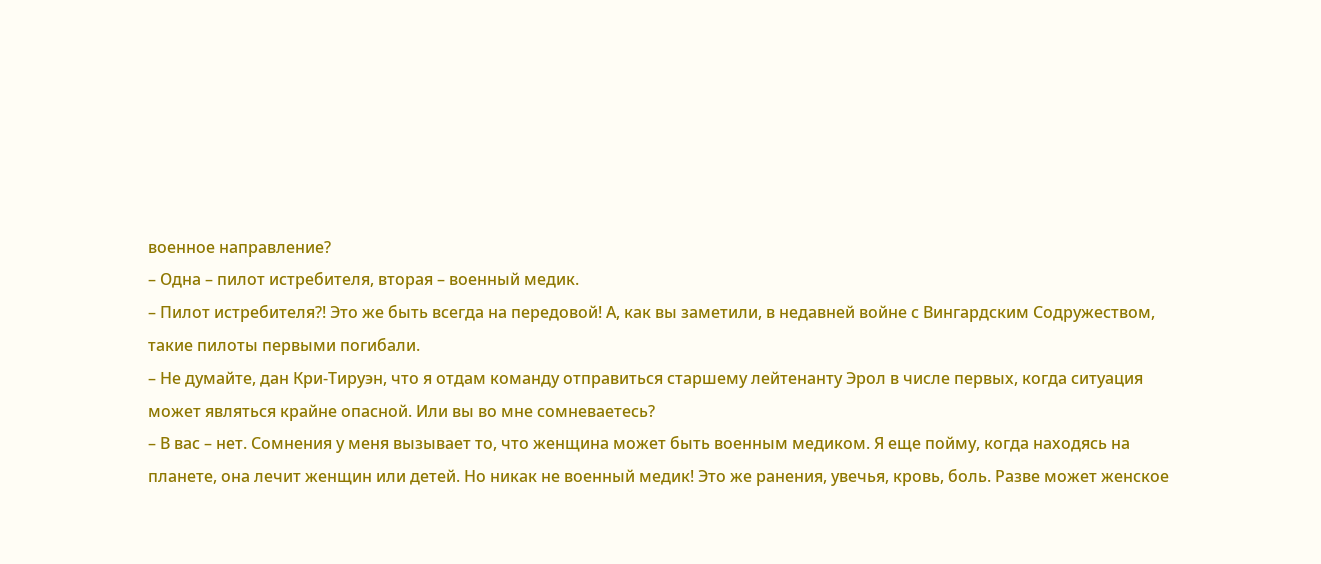военное направление?
– Одна – пилот истребителя, вторая – военный медик.
– Пилот истребителя?! Это же быть всегда на передовой! А, как вы заметили, в недавней войне с Вингардским Содружеством, такие пилоты первыми погибали.
– Не думайте, дан Кри-Тируэн, что я отдам команду отправиться старшему лейтенанту Эрол в числе первых, когда ситуация может являться крайне опасной. Или вы во мне сомневаетесь?
– В вас – нет. Сомнения у меня вызывает то, что женщина может быть военным медиком. Я еще пойму, когда находясь на планете, она лечит женщин или детей. Но никак не военный медик! Это же ранения, увечья, кровь, боль. Разве может женское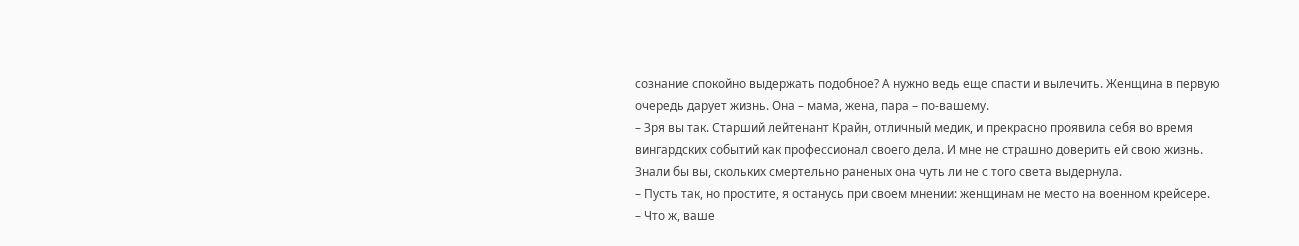сознание спокойно выдержать подобное? А нужно ведь еще спасти и вылечить. Женщина в первую очередь дарует жизнь. Она – мама, жена, пара – по-вашему.
– Зря вы так. Старший лейтенант Крайн, отличный медик, и прекрасно проявила себя во время вингардских событий как профессионал своего дела. И мне не страшно доверить ей свою жизнь. Знали бы вы, скольких смертельно раненых она чуть ли не с того света выдернула.
– Пусть так, но простите, я останусь при своем мнении: женщинам не место на военном крейсере.
– Что ж, ваше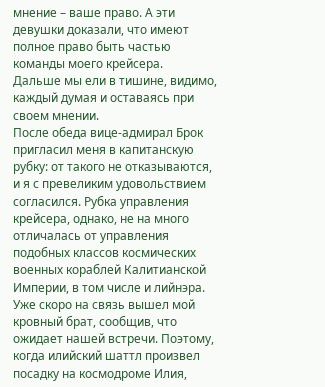мнение – ваше право. А эти девушки доказали, что имеют полное право быть частью команды моего крейсера.
Дальше мы ели в тишине, видимо, каждый думая и оставаясь при своем мнении.
После обеда вице-адмирал Брок пригласил меня в капитанскую рубку: от такого не отказываются, и я с превеликим удовольствием согласился. Рубка управления крейсера, однако, не на много отличалась от управления подобных классов космических военных кораблей Калитианской Империи, в том числе и лийнэра.
Уже скоро на связь вышел мой кровный брат, сообщив, что ожидает нашей встречи. Поэтому, когда илийский шаттл произвел посадку на космодроме Илия,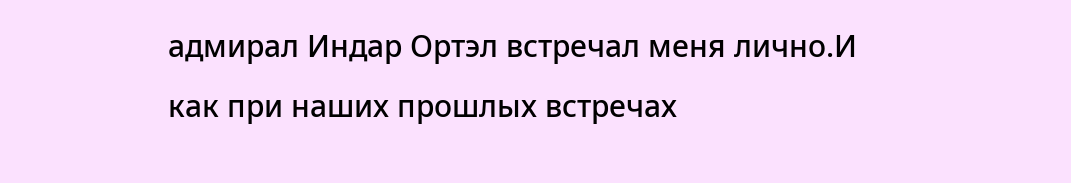адмирал Индар Ортэл встречал меня лично.И как при наших прошлых встречах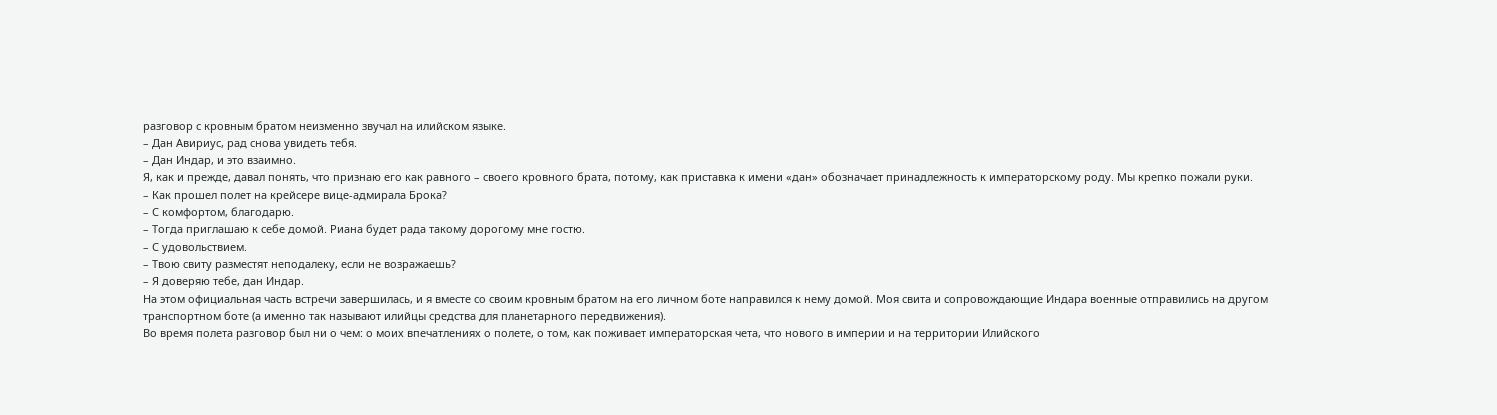разговор с кровным братом неизменно звучал на илийском языке.
– Дан Авириус, рад снова увидеть тебя.
– Дан Индар, и это взаимно.
Я, как и прежде, давал понять, что признаю его как равного – своего кровного брата, потому, как приставка к имени «дан» обозначает принадлежность к императорскому роду. Мы крепко пожали руки.
– Как прошел полет на крейсере вице-адмирала Брока?
– С комфортом, благодарю.
– Тогда приглашаю к себе домой. Риана будет рада такому дорогому мне гостю.
– С удовольствием.
– Твою свиту разместят неподалеку, если не возражаешь?
– Я доверяю тебе, дан Индар.
На этом официальная часть встречи завершилась, и я вместе со своим кровным братом на его личном боте направился к нему домой. Моя свита и сопровождающие Индара военные отправились на другом транспортном боте (а именно так называют илийцы средства для планетарного передвижения).
Во время полета разговор был ни о чем: о моих впечатлениях о полете, о том, как поживает императорская чета, что нового в империи и на территории Илийского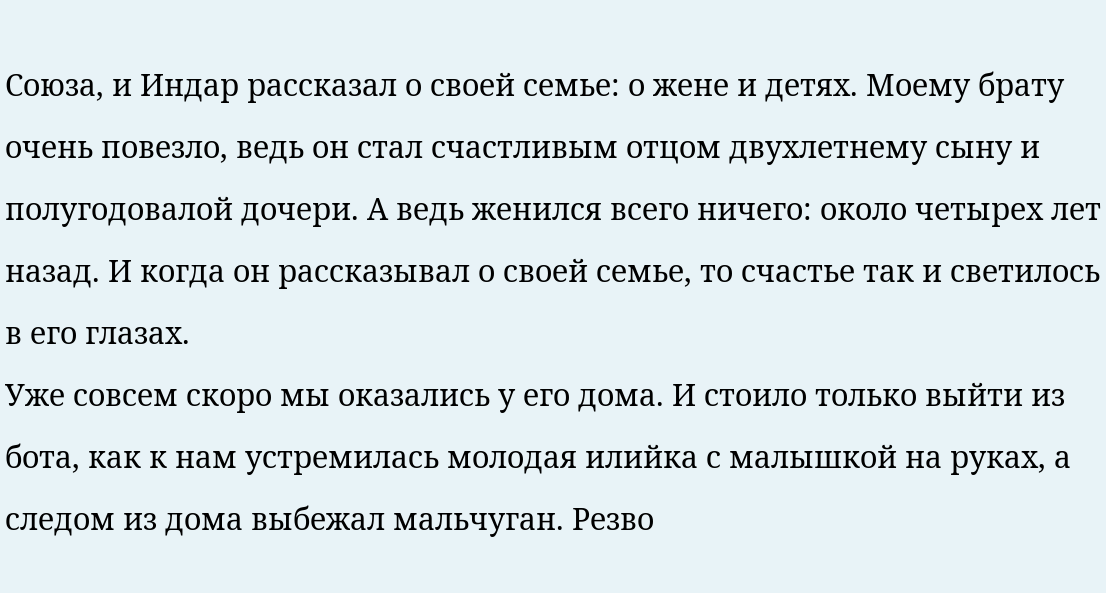Союза, и Индар рассказал о своей семье: о жене и детях. Моему брату очень повезло, ведь он стал счастливым отцом двухлетнему сыну и полугодовалой дочери. А ведь женился всего ничего: около четырех лет назад. И когда он рассказывал о своей семье, то счастье так и светилось в его глазах.
Уже совсем скоро мы оказались у его дома. И стоило только выйти из бота, как к нам устремилась молодая илийка с малышкой на руках, а следом из дома выбежал мальчуган. Резво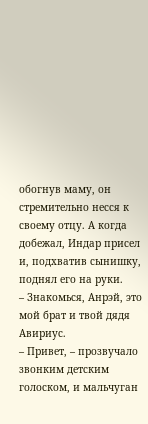обогнув маму, он стремительно несся к своему отцу. А когда добежал, Индар присел и, подхватив сынишку, поднял его на руки.
– Знакомься, Анрэй, это мой брат и твой дядя Авириус.
– Привет, – прозвучало звонким детским голоском, и мальчуган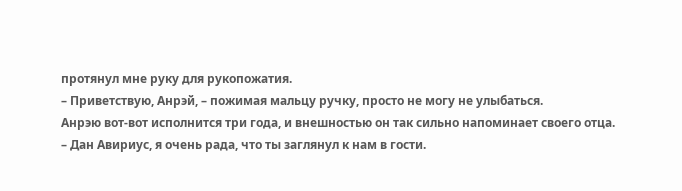протянул мне руку для рукопожатия.
– Приветствую, Анрэй, – пожимая мальцу ручку, просто не могу не улыбаться.
Анрэю вот-вот исполнится три года, и внешностью он так сильно напоминает своего отца.
– Дан Авириус, я очень рада, что ты заглянул к нам в гости.